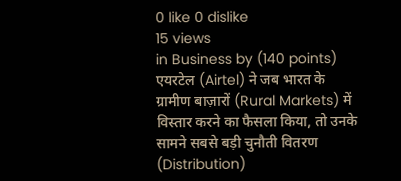0 like 0 dislike
15 views
in Business by (140 points)
एयरटेल (Airtel) ने जब भारत के ग्रामीण बाज़ारों (Rural Markets) में विस्तार करने का फैसला किया, तो उनके सामने सबसे बड़ी चुनौती वितरण (Distribution)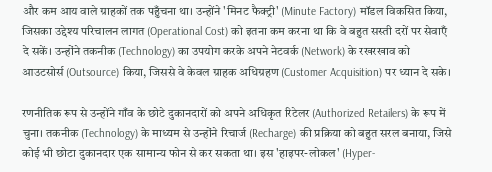और कम आय वाले ग्राहकों तक पहुँचना था। उन्होंने 'मिनट फैक्ट्री' (Minute Factory) मॉडल विकसित किया, जिसका उद्देश्य परिचालन लागत (Operational Cost) को इतना कम करना था कि वे बहुत सस्ती दरों पर सेवाएँ दे सकें। उन्होंने तकनीक (Technology) का उपयोग करके अपने नेटवर्क (Network) के रखरखाव को आउटसोर्स (Outsource) किया, जिससे वे केवल ग्राहक अधिग्रहण (Customer Acquisition) पर ध्यान दे सके।

रणनीतिक रूप से उन्होंने गाँव के छोटे दुकानदारों को अपने अधिकृत रिटेलर (Authorized Retailers) के रूप में चुना। तकनीक (Technology) के माध्यम से उन्होंने रिचार्ज (Recharge) की प्रक्रिया को बहुत सरल बनाया, जिसे कोई भी छोटा दुकानदार एक सामान्य फोन से कर सकता था। इस 'हाइपर-लोकल' (Hyper-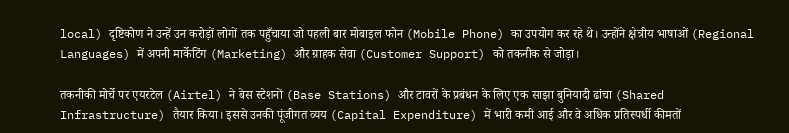local) दृष्टिकोण ने उन्हें उन करोड़ों लोगों तक पहुँचाया जो पहली बार मोबाइल फोन (Mobile Phone) का उपयोग कर रहे थे। उन्होंने क्षेत्रीय भाषाओं (Regional Languages) में अपनी मार्केटिंग (Marketing) और ग्राहक सेवा (Customer Support) को तकनीक से जोड़ा।

तकनीकी मोर्चे पर एयरटेल (Airtel) ने बेस स्टेशनों (Base Stations) और टावरों के प्रबंधन के लिए एक साझा बुनियादी ढांचा (Shared Infrastructure) तैयार किया। इससे उनकी पूंजीगत व्यय (Capital Expenditure) में भारी कमी आई और वे अधिक प्रतिस्पर्धी कीमतों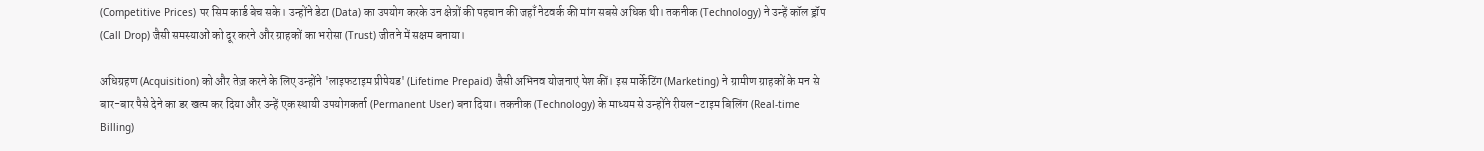(Competitive Prices) पर सिम कार्ड बेच सके। उन्होंने डेटा (Data) का उपयोग करके उन क्षेत्रों की पहचान की जहाँ नेटवर्क की मांग सबसे अधिक थी। तकनीक (Technology) ने उन्हें कॉल ड्रॉप (Call Drop) जैसी समस्याओं को दूर करने और ग्राहकों का भरोसा (Trust) जीतने में सक्षम बनाया।

अधिग्रहण (Acquisition) को और तेज़ करने के लिए उन्होंने 'लाइफटाइम प्रीपेयड' (Lifetime Prepaid) जैसी अभिनव योजनाएं पेश कीं। इस मार्केटिंग (Marketing) ने ग्रामीण ग्राहकों के मन से बार-बार पैसे देने का डर खत्म कर दिया और उन्हें एक स्थायी उपयोगकर्ता (Permanent User) बना दिया। तकनीक (Technology) के माध्यम से उन्होंने रीयल-टाइम बिलिंग (Real-time Billing)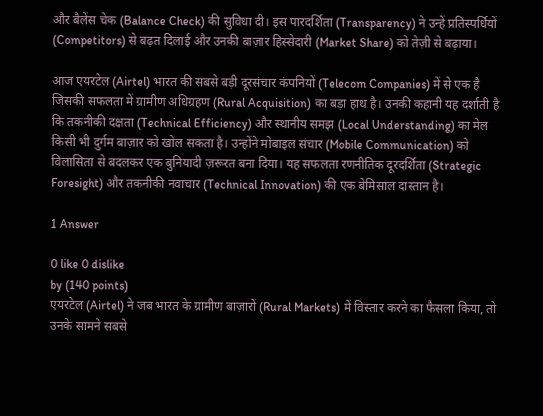और बैलेंस चेक (Balance Check) की सुविधा दी। इस पारदर्शिता (Transparency) ने उन्हें प्रतिस्पर्धियों (Competitors) से बढ़त दिलाई और उनकी बाज़ार हिस्सेदारी (Market Share) को तेज़ी से बढ़ाया।

आज एयरटेल (Airtel) भारत की सबसे बड़ी दूरसंचार कंपनियों (Telecom Companies) में से एक है जिसकी सफलता में ग्रामीण अधिग्रहण (Rural Acquisition) का बड़ा हाथ है। उनकी कहानी यह दर्शाती है कि तकनीकी दक्षता (Technical Efficiency) और स्थानीय समझ (Local Understanding) का मेल किसी भी दुर्गम बाज़ार को खोल सकता है। उन्होंने मोबाइल संचार (Mobile Communication) को विलासिता से बदलकर एक बुनियादी ज़रूरत बना दिया। यह सफलता रणनीतिक दूरदर्शिता (Strategic Foresight) और तकनीकी नवाचार (Technical Innovation) की एक बेमिसाल दास्तान है।

1 Answer

0 like 0 dislike
by (140 points)
एयरटेल (Airtel) ने जब भारत के ग्रामीण बाज़ारों (Rural Markets) में विस्तार करने का फैसला किया, तो उनके सामने सबसे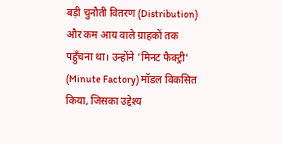बड़ी चुनौती वितरण (Distribution) और कम आय वाले ग्राहकों तक पहुँचना था। उन्होंने 'मिनट फैक्ट्री' (Minute Factory) मॉडल विकसित किया, जिसका उद्देश्य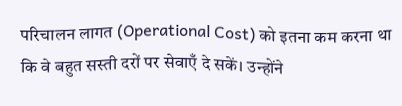परिचालन लागत (Operational Cost) को इतना कम करना था कि वे बहुत सस्ती दरों पर सेवाएँ दे सकें। उन्होंने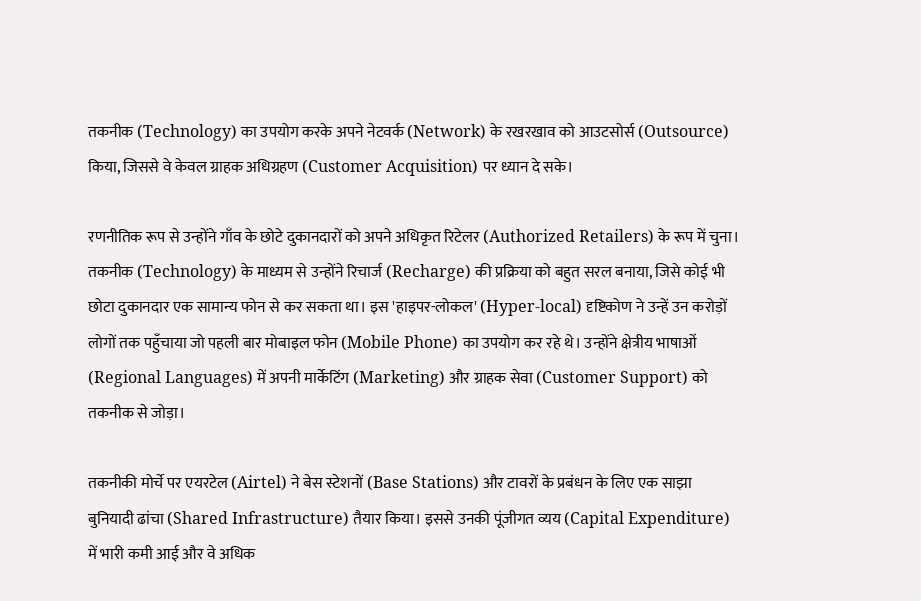तकनीक (Technology) का उपयोग करके अपने नेटवर्क (Network) के रखरखाव को आउटसोर्स (Outsource) किया, जिससे वे केवल ग्राहक अधिग्रहण (Customer Acquisition) पर ध्यान दे सके।

रणनीतिक रूप से उन्होंने गाँव के छोटे दुकानदारों को अपने अधिकृत रिटेलर (Authorized Retailers) के रूप में चुना। तकनीक (Technology) के माध्यम से उन्होंने रिचार्ज (Recharge) की प्रक्रिया को बहुत सरल बनाया, जिसे कोई भी छोटा दुकानदार एक सामान्य फोन से कर सकता था। इस 'हाइपर-लोकल' (Hyper-local) दृष्टिकोण ने उन्हें उन करोड़ों लोगों तक पहुँचाया जो पहली बार मोबाइल फोन (Mobile Phone) का उपयोग कर रहे थे। उन्होंने क्षेत्रीय भाषाओं (Regional Languages) में अपनी मार्केटिंग (Marketing) और ग्राहक सेवा (Customer Support) को तकनीक से जोड़ा।

तकनीकी मोर्चे पर एयरटेल (Airtel) ने बेस स्टेशनों (Base Stations) और टावरों के प्रबंधन के लिए एक साझा बुनियादी ढांचा (Shared Infrastructure) तैयार किया। इससे उनकी पूंजीगत व्यय (Capital Expenditure) में भारी कमी आई और वे अधिक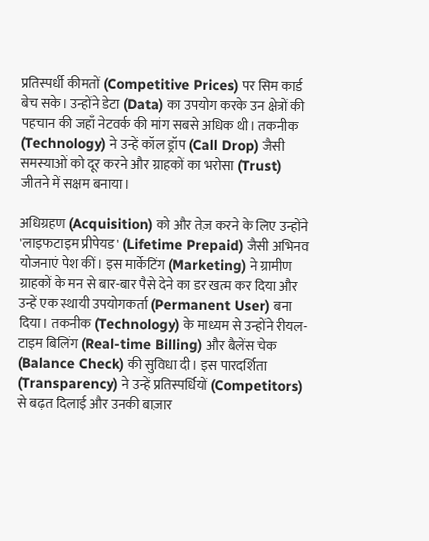प्रतिस्पर्धी कीमतों (Competitive Prices) पर सिम कार्ड बेच सके। उन्होंने डेटा (Data) का उपयोग करके उन क्षेत्रों की पहचान की जहाँ नेटवर्क की मांग सबसे अधिक थी। तकनीक (Technology) ने उन्हें कॉल ड्रॉप (Call Drop) जैसी समस्याओं को दूर करने और ग्राहकों का भरोसा (Trust) जीतने में सक्षम बनाया।

अधिग्रहण (Acquisition) को और तेज़ करने के लिए उन्होंने 'लाइफटाइम प्रीपेयड' (Lifetime Prepaid) जैसी अभिनव योजनाएं पेश कीं। इस मार्केटिंग (Marketing) ने ग्रामीण ग्राहकों के मन से बार-बार पैसे देने का डर खत्म कर दिया और उन्हें एक स्थायी उपयोगकर्ता (Permanent User) बना दिया। तकनीक (Technology) के माध्यम से उन्होंने रीयल-टाइम बिलिंग (Real-time Billing) और बैलेंस चेक (Balance Check) की सुविधा दी। इस पारदर्शिता (Transparency) ने उन्हें प्रतिस्पर्धियों (Competitors) से बढ़त दिलाई और उनकी बाज़ार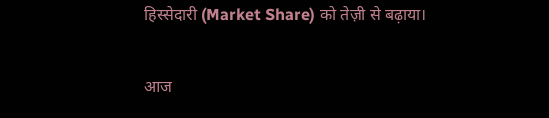हिस्सेदारी (Market Share) को तेज़ी से बढ़ाया।

आज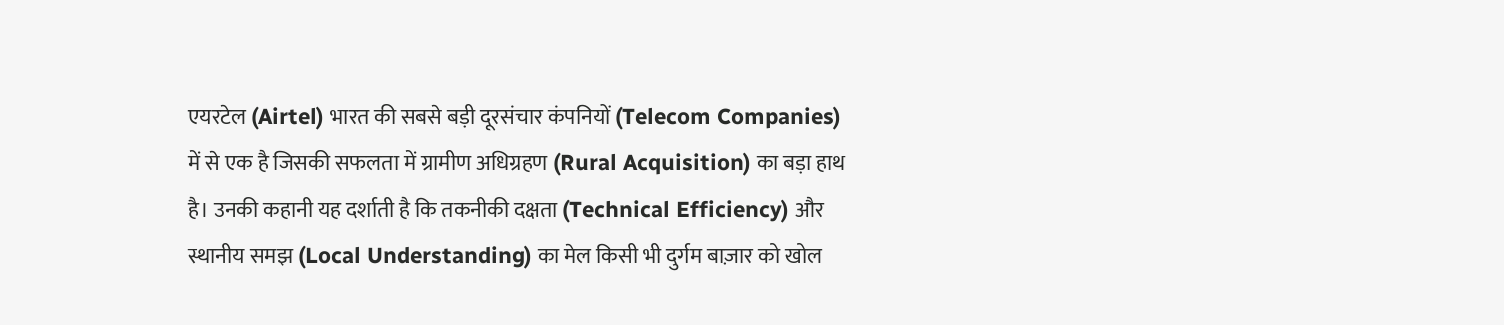एयरटेल (Airtel) भारत की सबसे बड़ी दूरसंचार कंपनियों (Telecom Companies) में से एक है जिसकी सफलता में ग्रामीण अधिग्रहण (Rural Acquisition) का बड़ा हाथ है। उनकी कहानी यह दर्शाती है कि तकनीकी दक्षता (Technical Efficiency) और स्थानीय समझ (Local Understanding) का मेल किसी भी दुर्गम बाज़ार को खोल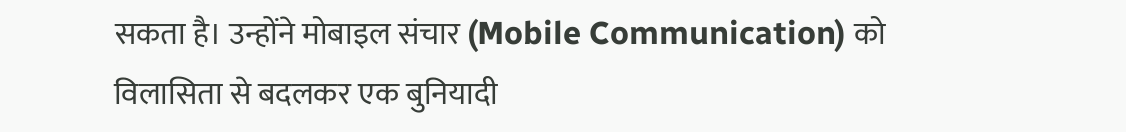सकता है। उन्होंने मोबाइल संचार (Mobile Communication) को विलासिता से बदलकर एक बुनियादी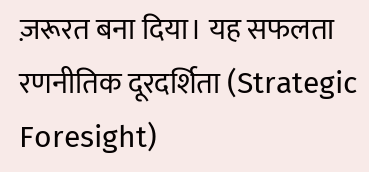ज़रूरत बना दिया। यह सफलता रणनीतिक दूरदर्शिता (Strategic Foresight)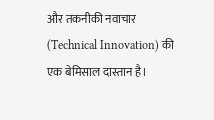और तकनीकी नवाचार (Technical Innovation) की एक बेमिसाल दास्तान है।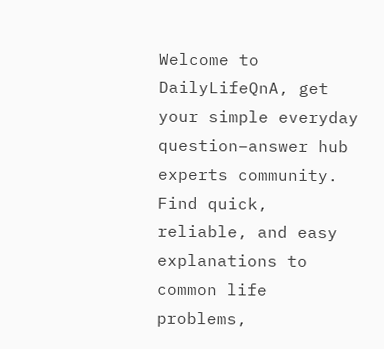Welcome to DailyLifeQnA, get your simple everyday question–answer hub experts community. Find quick, reliable, and easy explanations to common life problems,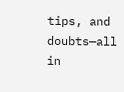tips, and doubts—all in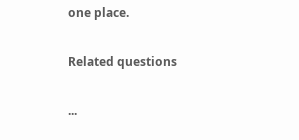one place.

Related questions

...